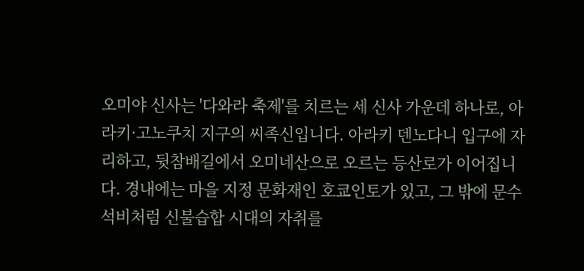오미야 신사는 '다와라 축제'를 치르는 세 신사 가운데 하나로, 아라키·고노쿠치 지구의 씨족신입니다. 아라키 덴노다니 입구에 자리하고, 뒷참배길에서 오미네산으로 오르는 등산로가 이어집니다. 경내에는 마을 지정 문화재인 호쿄인토가 있고, 그 밖에 문수 석비처럼 신불습합 시대의 자취를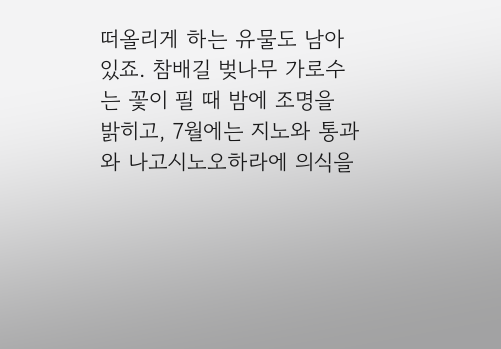떠올리게 하는 유물도 남아 있죠. 참배길 벚나무 가로수는 꽃이 필 때 밤에 조명을 밝히고, 7월에는 지노와 통과와 나고시노오하라에 의식을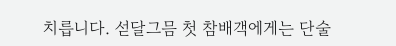치릅니다. 섣달그믐 첫 참배객에게는 단술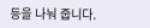등을 나눠 줍니다.